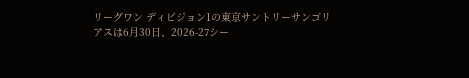リーグワン ディビジョン1の東京サントリーサンゴリアスは6月30日、2026-27シー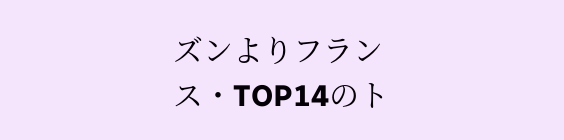ズンよりフランス・TOP14のト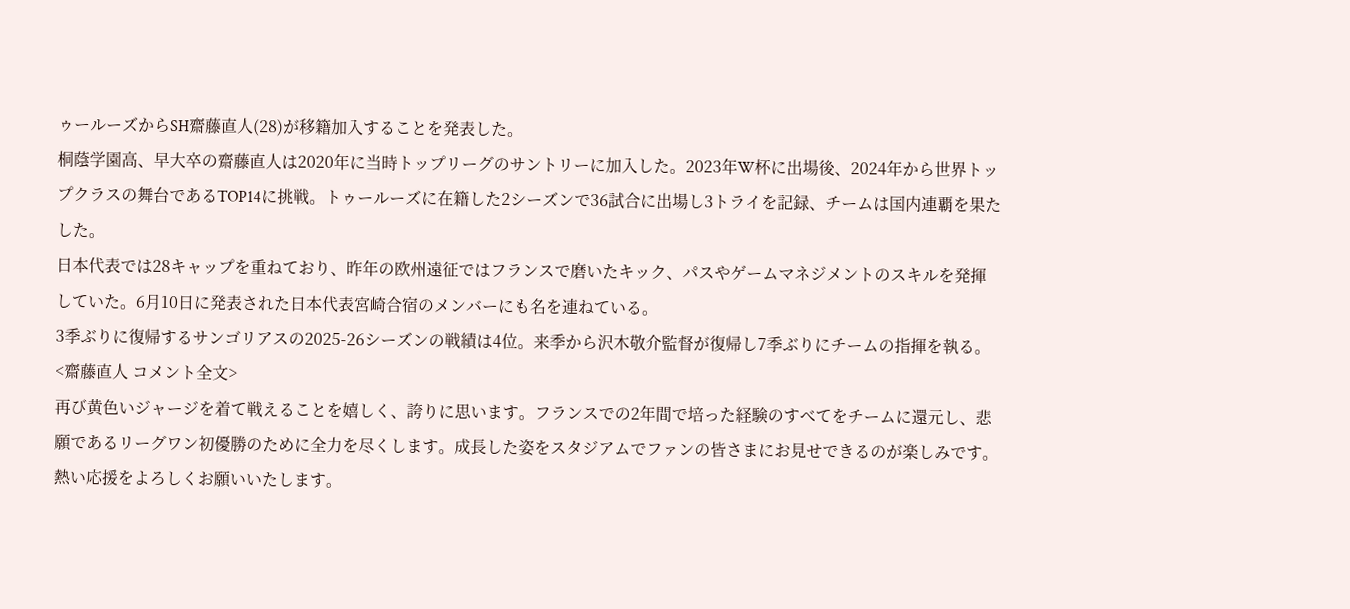ゥールーズからSH齋藤直人(28)が移籍加入することを発表した。
桐蔭学園高、早大卒の齋藤直人は2020年に当時トップリーグのサントリーに加入した。2023年W杯に出場後、2024年から世界トップクラスの舞台であるTOP14に挑戦。トゥールーズに在籍した2シーズンで36試合に出場し3トライを記録、チームは国内連覇を果たした。
日本代表では28キャップを重ねており、昨年の欧州遠征ではフランスで磨いたキック、パスやゲームマネジメントのスキルを発揮していた。6月10日に発表された日本代表宮崎合宿のメンバーにも名を連ねている。
3季ぶりに復帰するサンゴリアスの2025-26シーズンの戦績は4位。来季から沢木敬介監督が復帰し7季ぶりにチームの指揮を執る。
<齋藤直人 コメント全文>
再び黄色いジャージを着て戦えることを嬉しく、誇りに思います。フランスでの2年間で培った経験のすべてをチームに還元し、悲願であるリーグワン初優勝のために全力を尽くします。成長した姿をスタジアムでファンの皆さまにお見せできるのが楽しみです。熱い応援をよろしくお願いいたします。